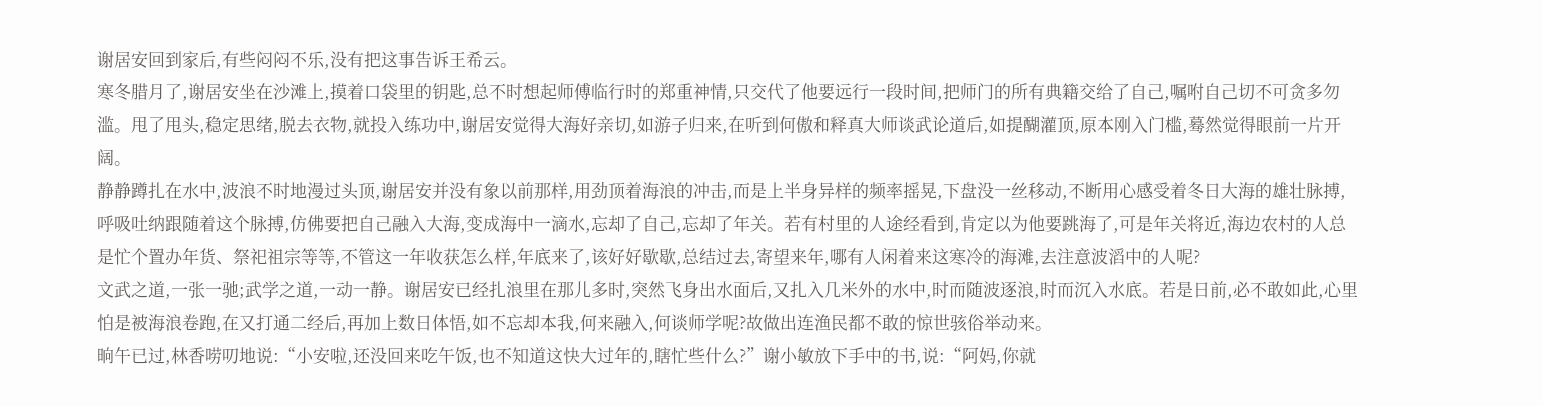谢居安回到家后,有些闷闷不乐,没有把这事告诉王希云。
寒冬腊月了,谢居安坐在沙滩上,摸着口袋里的钥匙,总不时想起师傅临行时的郑重神情,只交代了他要远行一段时间,把师门的所有典籍交给了自己,嘱咐自己切不可贪多勿滥。甩了甩头,稳定思绪,脱去衣物,就投入练功中,谢居安觉得大海好亲切,如游子归来,在听到何傲和释真大师谈武论道后,如提醐灌顶,原本刚入门槛,蓦然觉得眼前一片开阔。
静静蹲扎在水中,波浪不时地漫过头顶,谢居安并没有象以前那样,用劲顶着海浪的冲击,而是上半身异样的频率摇晃,下盘没一丝移动,不断用心感受着冬日大海的雄壮脉搏,呼吸吐纳跟随着这个脉搏,仿佛要把自己融入大海,变成海中一滴水,忘却了自己,忘却了年关。若有村里的人途经看到,肯定以为他要跳海了,可是年关将近,海边农村的人总是忙个置办年货、祭祀祖宗等等,不管这一年收获怎么样,年底来了,该好好歇歇,总结过去,寄望来年,哪有人闲着来这寒冷的海滩,去注意波滔中的人呢?
文武之道,一张一驰;武学之道,一动一静。谢居安已经扎浪里在那儿多时,突然飞身出水面后,又扎入几米外的水中,时而随波逐浪,时而沉入水底。若是日前,必不敢如此,心里怕是被海浪卷跑,在又打通二经后,再加上数日体悟,如不忘却本我,何来融入,何谈师学呢?故做出连渔民都不敢的惊世骇俗举动来。
晌午已过,林香唠叨地说:“小安啦,还没回来吃午饭,也不知道这快大过年的,瞎忙些什么?”谢小敏放下手中的书,说:“阿妈,你就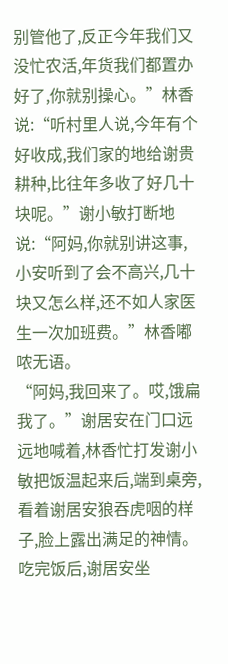别管他了,反正今年我们又没忙农活,年货我们都置办好了,你就别操心。”林香说:“听村里人说,今年有个好收成,我们家的地给谢贵耕种,比往年多收了好几十块呢。”谢小敏打断地说:“阿妈,你就别讲这事,小安听到了会不高兴,几十块又怎么样,还不如人家医生一次加班费。”林香嘟哝无语。
“阿妈,我回来了。哎,饿扁我了。”谢居安在门口远远地喊着,林香忙打发谢小敏把饭温起来后,端到桌旁,看着谢居安狼吞虎咽的样子,脸上露出满足的神情。吃完饭后,谢居安坐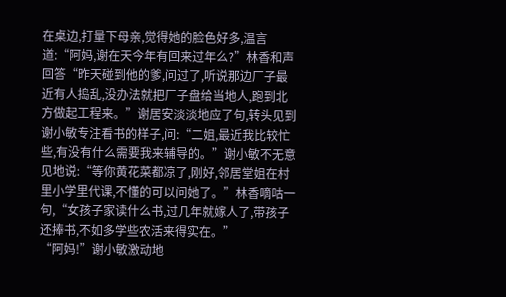在桌边,打量下母亲,觉得她的脸色好多,温言道:“阿妈,谢在天今年有回来过年么?”林香和声回答“昨天碰到他的爹,问过了,听说那边厂子最近有人捣乱,没办法就把厂子盘给当地人,跑到北方做起工程来。”谢居安淡淡地应了句,转头见到谢小敏专注看书的样子,问:“二姐,最近我比较忙些,有没有什么需要我来辅导的。”谢小敏不无意见地说:“等你黄花菜都凉了,刚好,邻居堂姐在村里小学里代课,不懂的可以问她了。”林香嘀咕一句,“女孩子家读什么书,过几年就嫁人了,带孩子还捧书,不如多学些农活来得实在。”
“阿妈!”谢小敏激动地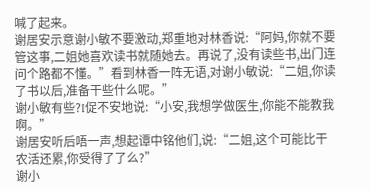喊了起来。
谢居安示意谢小敏不要激动,郑重地对林香说:“阿妈,你就不要管这事,二姐她喜欢读书就随她去。再说了,没有读些书,出门连问个路都不懂。”看到林香一阵无语,对谢小敏说:“二姐,你读了书以后,准备干些什么呢。”
谢小敏有些?I促不安地说:“小安,我想学做医生,你能不能教我啊。”
谢居安听后唔一声,想起谭中铭他们,说:“二姐,这个可能比干农活还累,你受得了了么?”
谢小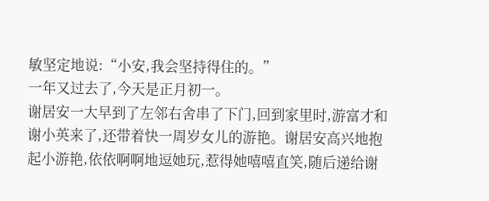敏坚定地说:“小安,我会坚持得住的。”
一年又过去了,今天是正月初一。
谢居安一大早到了左邻右舍串了下门,回到家里时,游富才和谢小英来了,还带着快一周岁女儿的游艳。谢居安高兴地抱起小游艳,依依啊啊地逗她玩,惹得她嘻嘻直笑,随后递给谢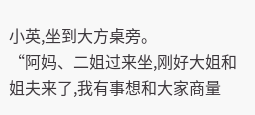小英,坐到大方桌旁。
“阿妈、二姐过来坐,刚好大姐和姐夫来了,我有事想和大家商量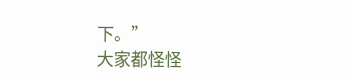下。”
大家都怪怪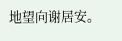地望向谢居安。